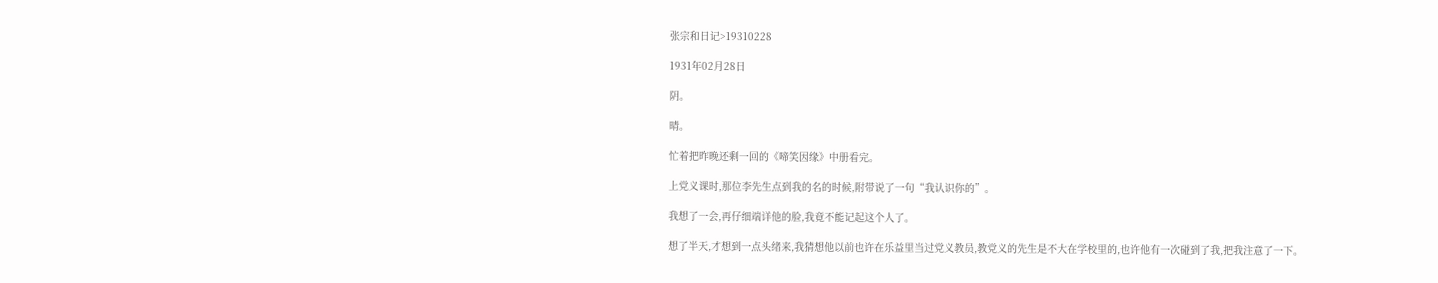张宗和日记>19310228

1931年02月28日

阴。

晴。

忙着把昨晚还剩一回的《啼笑因缘》中册看完。

上党义课时,那位李先生点到我的名的时候,附带说了一句“我认识你的”。

我想了一会,再仔细端详他的脸,我竟不能记起这个人了。

想了半天,才想到一点头绪来,我猜想他以前也许在乐益里当过党义教员,教党义的先生是不大在学校里的,也许他有一次碰到了我,把我注意了一下。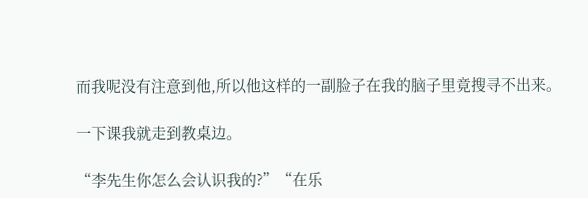而我呢没有注意到他,所以他这样的一副脸子在我的脑子里竟搜寻不出来。

一下课我就走到教桌边。

“李先生你怎么会认识我的?”“在乐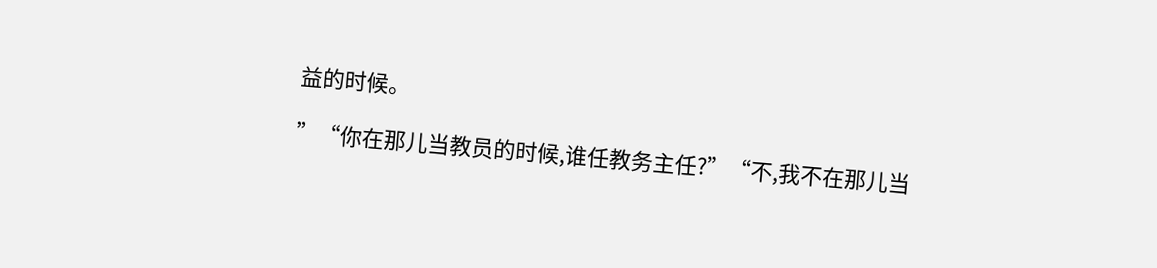益的时候。

”“你在那儿当教员的时候,谁任教务主任?”“不,我不在那儿当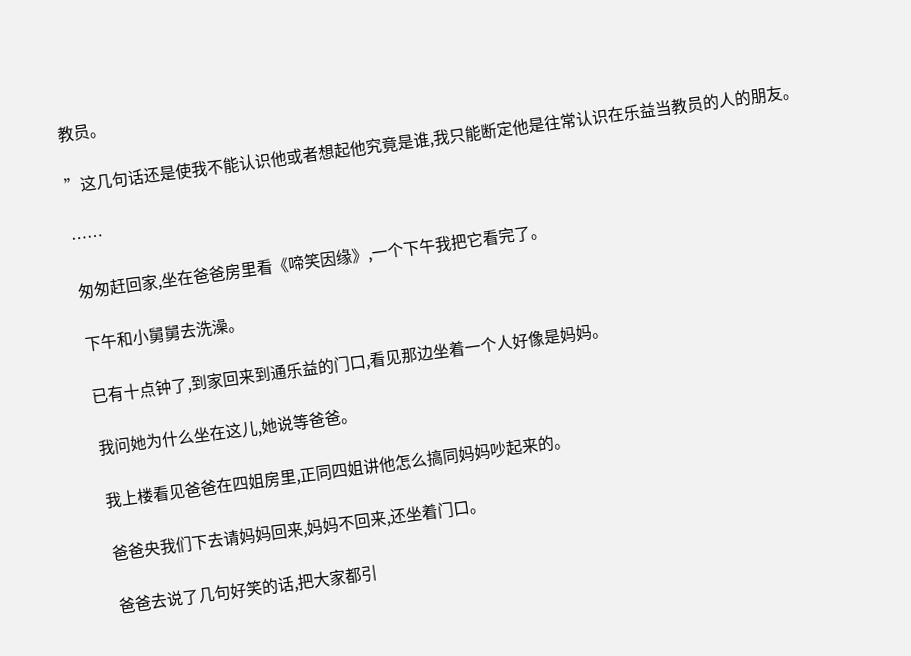教员。

”这几句话还是使我不能认识他或者想起他究竟是谁,我只能断定他是往常认识在乐益当教员的人的朋友。

……

匆匆赶回家,坐在爸爸房里看《啼笑因缘》,一个下午我把它看完了。

下午和小舅舅去洗澡。

已有十点钟了,到家回来到通乐益的门口,看见那边坐着一个人好像是妈妈。

我问她为什么坐在这儿,她说等爸爸。

我上楼看见爸爸在四姐房里,正同四姐讲他怎么搞同妈妈吵起来的。

爸爸央我们下去请妈妈回来,妈妈不回来,还坐着门口。

爸爸去说了几句好笑的话,把大家都引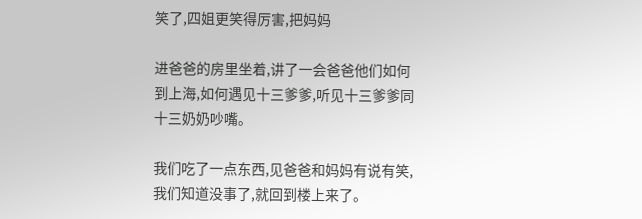笑了,四姐更笑得厉害,把妈妈

进爸爸的房里坐着,讲了一会爸爸他们如何到上海,如何遇见十三爹爹,听见十三爹爹同十三奶奶吵嘴。

我们吃了一点东西,见爸爸和妈妈有说有笑,我们知道没事了,就回到楼上来了。